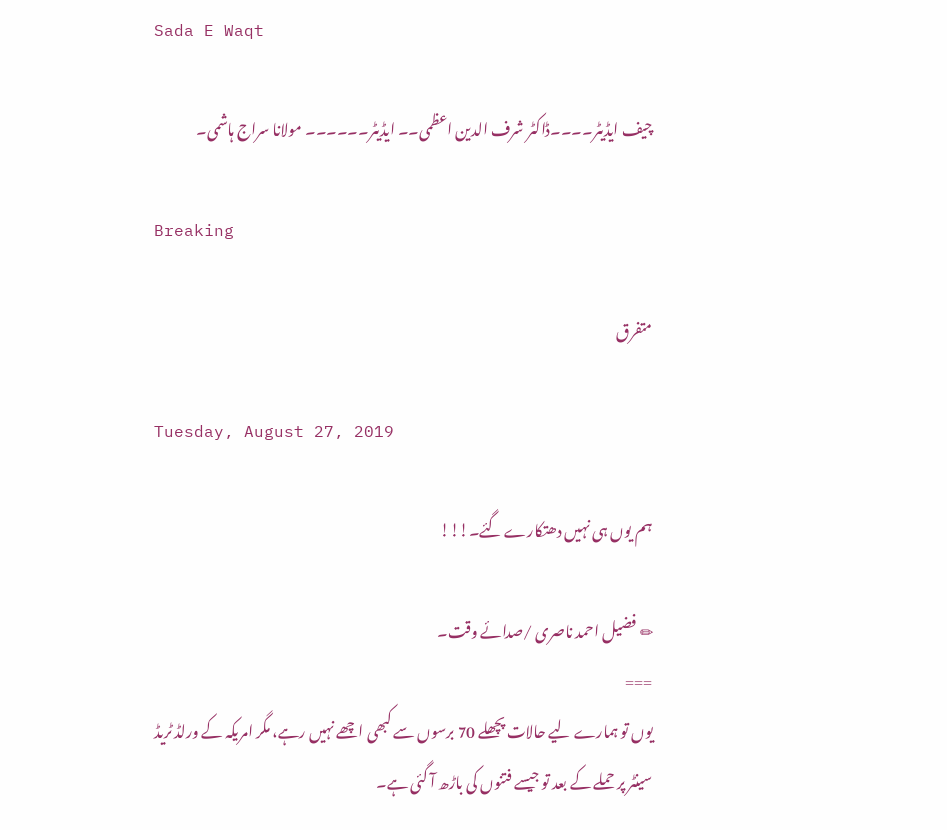Sada E Waqt

چیف ایڈیٹر۔۔۔۔ڈاکٹر شرف الدین اعظمی۔۔ ایڈیٹر۔۔۔۔۔۔ مولانا سراج ہاشمی۔

Breaking

متفرق

Tuesday, August 27, 2019

ہم یوں ہی نہیں دھتکارے گئے۔!!!

✏ فضیل احمد ناصری /صدائے وقت۔
===
یوں تو ہمارے لیے حالات پچھلے 70 برسوں سے کبھی اچھے نہیں رہے، مگر امریکہ کے ورلڈ ٹریڈ سینٹر پر حملے کے بعد تو جیسے فتنوں کی باڑھ آ گئی ہے۔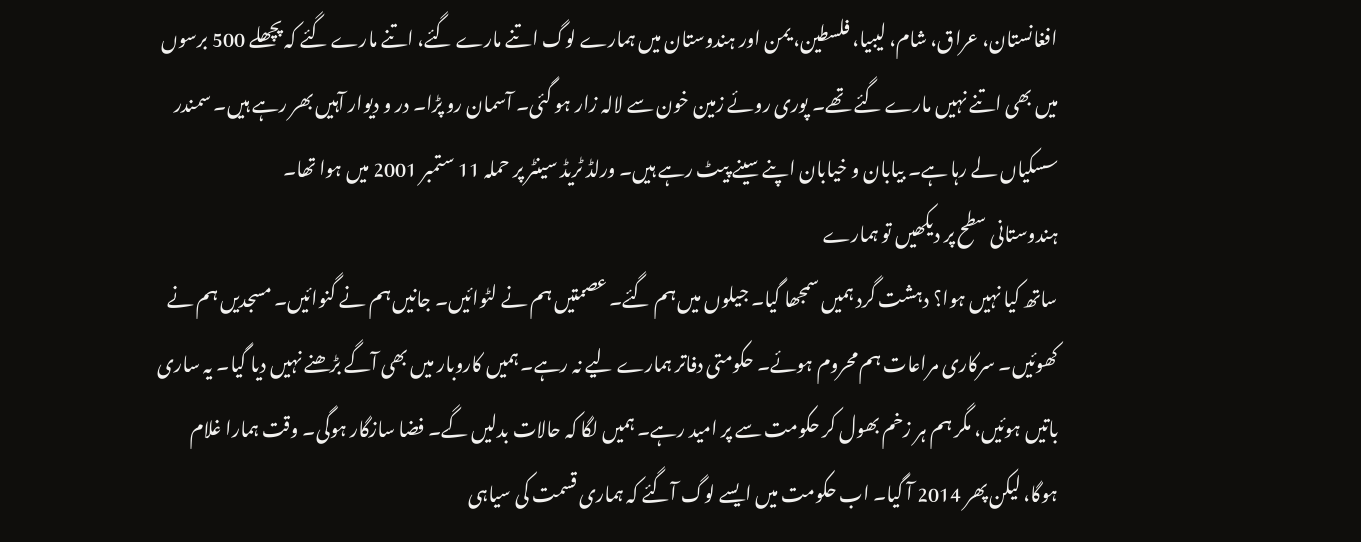افغانستان، عراق، شام، لیبیا، فلسطین، یمن اور ہندوستان میں ہمارے لوگ اتنے مارے گئے، اتنے مارے گئے کہ پچھلے 500 برسوں میں بھی اتنے نہیں مارے گئے تھے۔ پوری روئے زمین خون سے لالہ زار ہو گئی۔ آسمان رو پڑا۔ در و دیوار آہیں بھر رہے ہیں۔ سمندر سسکیاں لے رہا ہے۔ بیابان و خیابان اپنے سینے پیٹ رہے ہیں۔ ورلڈ ٹریڈ سینٹر پر حملہ 11 ستمبر 2001 میں ہوا تھا۔
ہندوستانی سطح پر دیکھیں تو ہمارے
ساتھ کیا نہیں ہوا؟ دہشت گرد ہمیں سمجھا گیا۔ جیلوں میں ہم گئے۔ عصمتیں ہم نے لٹوائیں۔ جانیں ہم نے گنوائیں۔ مسجدیں ہم نے کھوئیں۔ سرکاری مراعات ہم محروم ہوئے۔ حکومتی دفاتر ہمارے لیے نہ رہے۔ ہمیں کاروبار میں بھی آگے بڑھنے نہیں دیا گیا۔ یہ ساری باتیں ہوئیں، مگر ہم ہر زخم بھول کر حکومت سے پر امید رہے۔ ہمیں لگا کہ حالات بدلیں گے۔ فضا سازگار ہوگی۔ وقت ہمارا غلام ہوگا، لیکن پھر 2014 آ گیا۔ اب حکومت میں ایسے لوگ آگئے کہ ہماری قسمت کی سیاہی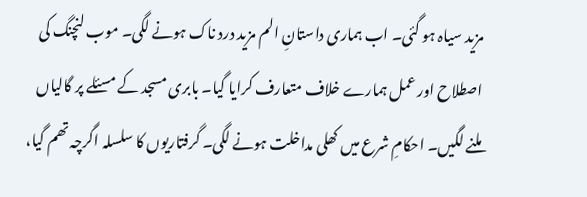مزید سیاہ ہو گئی۔ اب ہماری داستانِ الم مزید درد ناک ہونے لگی۔ موب لنچنگ کی اصطلاح اور عمل ہمارے خلاف متعارف کرایا گیا۔ بابری مسجد کے مسئلے پر گالیاں ملنے لگیں۔ احکامِ شرع میں کھلی مداخلت ہونے لگی۔ گرفتاریوں کا سلسلہ اگرچہ تھم گیا،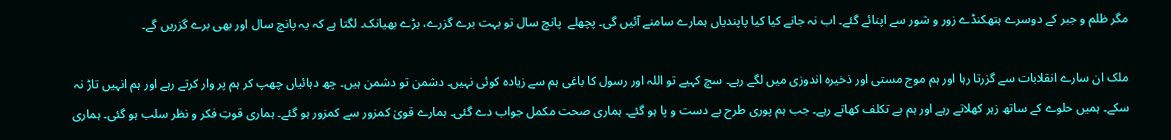مگر ظلم و جبر کے دوسرے ہتھکنڈے زور و شور سے اپنائے گئے۔ اب نہ جانے کیا کیا پاپندیاں ہمارے سامنے آئیں گی۔ پچھلے  پانچ سال تو بہت برے گزرے، بڑے بھیانک۔ لگتا ہے کہ یہ پانچ سال اور بھی برے گزریں گے۔

ملک ان سارے انقلابات سے گزرتا رہا اور ہم موج مستی اور ذخیرہ اندوزی میں لگے رہے۔ سچ کہیے تو اللہ اور رسول کا باغی ہم سے زیادہ کوئی نہیں۔ دشمن تو دشمن ہیں۔ چھ دہائیاں چھپ کر ہم پر وار کرتے رہے اور ہم انہیں تاڑ نہ سکے۔ ہمیں حلوے کے ساتھ زہر کھلاتے رہے اور ہم بے تکلف کھاتے رہے۔ جب ہم پوری طرح بے دست و پا ہو گئے۔ ہماری صحت مکمل جواب دے گئی۔ ہمارے قویٰ کمزور سے کمزور ہو گئے۔ ہماری قوتِ فکر و نظر سلب ہو گئی۔ ہماری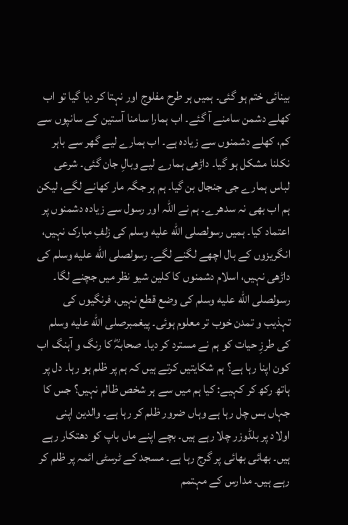بینائی ختم ہو گئی۔ ہمیں ہر طرح مفلوج اور نہتا کر دیا گیا تو اب کھلے دشمن سامنے آ گئے۔ اب ہمارا سامنا آستین کے سانپوں سے کم، کھلے دشمنوں سے زیادہ ہے۔ اب ہمارے لیے گھر سے باہر نکلنا مشکل ہو گیا۔ داڑھی ہمارے لیے وبالِ جان گئی۔ شرعی لباس ہمارے جی جنجال بن گیا۔ ہم ہر جگہ مار کھانے لگے، لیکن ہم اب بھی نہ سدھرے۔ ہم نے اللہ اور رسول سے زیادہ دشمنوں پر اعتماد کیا۔ ہمیں رسولصلى الله عليه وسلم کی زلفِ مبارک نہیں، انگریزوں کے بال اچھے لگنے لگے۔ رسولصلى الله عليه وسلم کی داڑھی نہیں، اسلام دشمنوں کا کلین شیو نظر میں جچنے لگا۔ رسولصلى الله عليه وسلم کی وضع قطع نہیں، فرنگیوں کی تہذیب و تمدن خوب تر معلوم ہوئی۔ پیغمبرصلى الله عليه وسلم کی طرزِ حیات کو ہم نے مسترد کر دیا۔ صحابہؓ کا رنگ و آہنگ اب کون اپنا رہا ہے؟ ہم شکایتیں کرتے ہیں کہ ہم پر ظلم ہو رہا۔ دل پر ہاتھ رکھ کر کہیے: کیا ہم میں سے ہر شخص ظالم نہیں؟ جس کا جہاں بس چل رہا ہے وہاں ضرور ظلم کر رہا ہے۔ والدین اپنی اولاد پر بلڈوزر چلا رہے ہیں۔ بچے اپنے ماں باپ کو دھتکار رہے ہیں۔ بھائی بھائی پر گرج رہا ہے۔ مسجد کے ٹرسٹی ائمہ پر ظلم کر رہے ہیں۔ مدارس کے مہتمم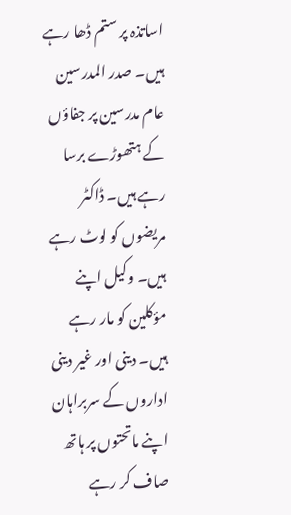اساتذہ پر ستم ڈھا رہے ہیں۔ صدر المدرسین عام مدرسین پر جفاؤں کے ہتھوڑے برسا رہے ہیں۔ ڈاکٹر مریضوں کو لوٹ رہے ہیں۔ وکیل اپنے مؤکلین کو مار رہے ہیں۔ دینی اور غیر دینی اداروں کے سربراہان اپنے ماتحتوں پر ہاتھ صاف کر رہے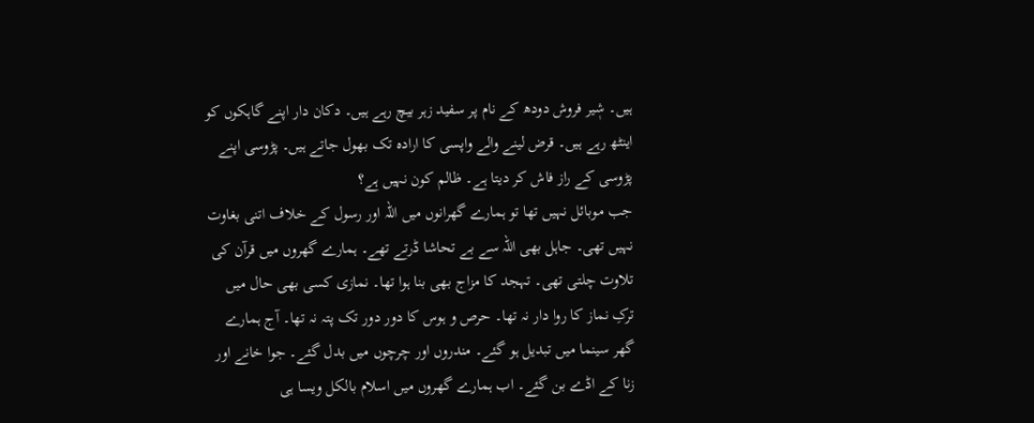ہیں۔ شٖیر فروش دودھ کے نام پر سفید زہر بیچ رہے ہیں۔ دکان دار اپنے گاہکوں کو اینٹھ رہے ہیں۔ قرض لینے والے واپسی کا ارادہ تک بھول جاتے ہیں۔ پڑوسی اپنے پڑوسی کے راز فاش کر دیتا ہے۔ ظالم کون نہیں ہے؟
جب موبائل نہیں تھا تو ہمارے گھرانوں میں اللہ اور رسول کے خلاف اتنی بغاوت نہیں تھی۔ جاہل بھی اللہ سے بے تحاشا ڈرتے تھے۔ ہمارے گھروں میں قرآن کی تلاوت چلتی تھی۔ تہجد کا مزاج بھی بنا ہوا تھا۔ نمازی کسی بھی حال میں ترکِ نماز کا روا دار نہ تھا۔ حرص و ہوس کا دور دور تک پتہ نہ تھا۔ آج ہمارے گھر سینما میں تبدیل ہو گئے۔ مندروں اور چرچوں میں بدل گئے۔ جوا خانے اور زنا کے اڈے بن گئے۔ اب ہمارے گھروں میں اسلام بالکل ویسا ہی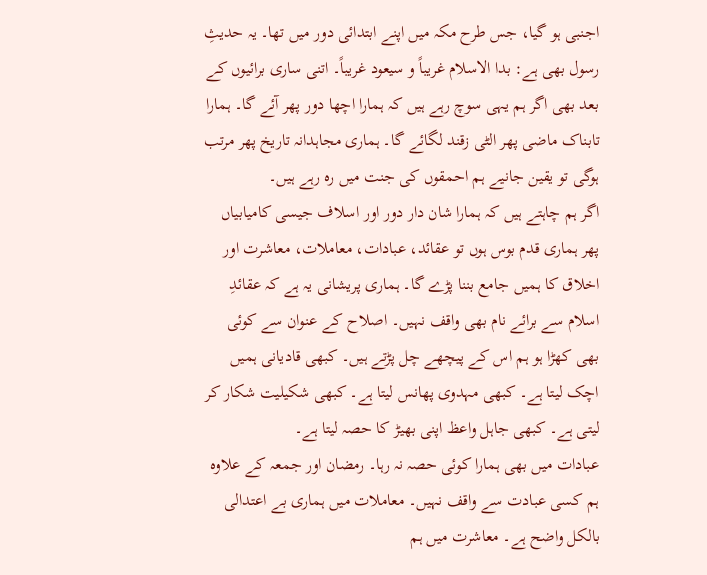اجنبی ہو گیا، جس طرح مکہ میں اپنے ابتدائی دور میں تھا۔ یہ حدیثِ رسول بھی ہے: بدا الاسلام غریباً و سیعود غریباً۔ اتنی ساری برائیوں کے بعد بھی اگر ہم یہی سوچ رہے ہیں کہ ہمارا اچھا دور پھر آئے گا۔ ہمارا تابناک ماضی پھر الٹی زقند لگائے گا۔ ہماری مجاہدانہ تاریخ پھر مرتب ہوگی تو یقین جانیے ہم احمقوں کی جنت میں رہ رہے ہیں۔
اگر ہم چاہتے ہیں کہ ہمارا شان دار دور اور اسلاف جیسی کامیابیاں پھر ہماری قدم بوس ہوں تو عقائد، عبادات، معاملات، معاشرت اور اخلاق کا ہمیں جامع بننا پڑے گا۔ ہماری پریشانی یہ ہے کہ عقائدِ اسلام سے برائے نام بھی واقف نہیں۔ اصلاح کے عنوان سے کوئی بھی کھڑا ہو ہم اس کے پیچھے چل پڑتے ہیں۔ کبھی قادیانی ہمیں اچک لیتا ہے۔ کبھی مہدوی پھانس لیتا ہے۔ کبھی شکیلیت شکار کر لیتی ہے۔ کبھی جاہل واعظ اپنی بھیڑ کا حصہ لیتا ہے۔
عبادات میں بھی ہمارا کوئی حصہ نہ رہا۔ رمضان اور جمعہ کے علاوہ ہم کسی عبادت سے واقف نہیں۔ معاملات میں ہماری بے اعتدالی بالکل واضح ہے۔ معاشرت میں ہم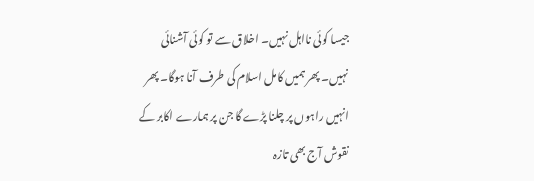جیسا کوئی نااہل نہیں۔ اخلاق سے تو کوئی آشنائی نہیں۔ پھر ہمیں کامل اسلام کی طرف آنا ہوگا۔ پھر انہیں راہوں پر چلنا پڑے گا جن پر ہمارے اکابر کے نقوش آج بھی تازہ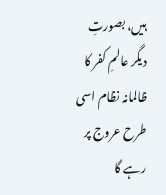ہیں، بصورتِ دیگر عالمِ کفر کا ظالمانہ نظام اسی طرح عروج پر رہے گا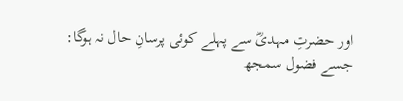اور حضرتِ مہدیؓ سے پہلے کوئی پرسانِ حال نہ ہوگا:
جسے فضول سمجھ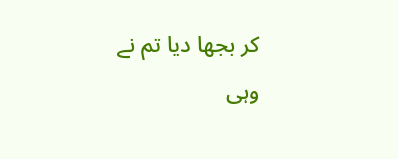کر بجھا دیا تم نے
وہی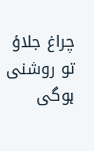چراغ جلاؤ تو روشنی ہوگی